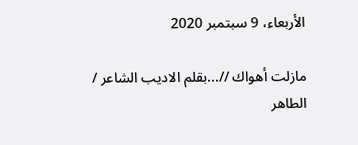الأربعاء، 9 سبتمبر 2020

مازلت أهواك //...بقلم الاديب الشاعر / الطاهر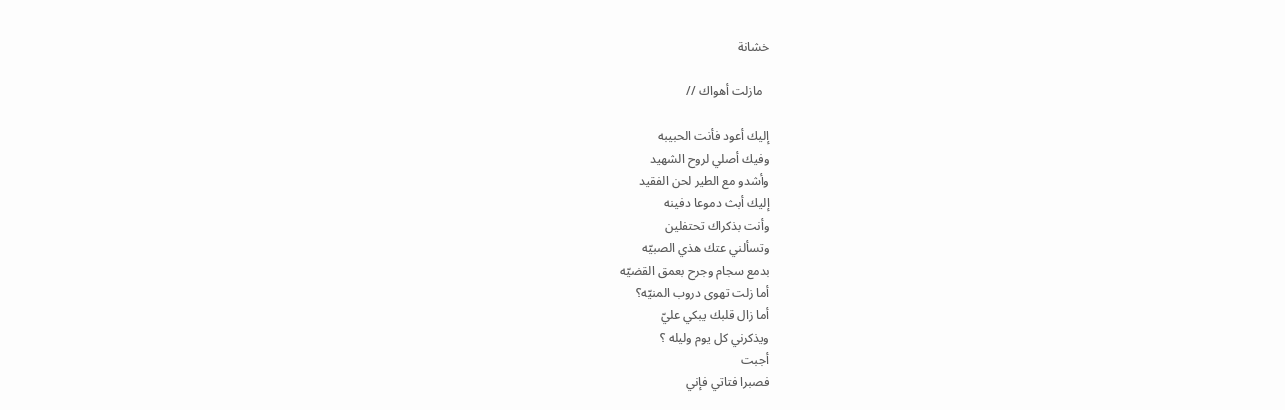خشانة

  مازلت أهواك //

إليك أعود فأنت الحبيبه
وفيك أصلي لروح الشهيد
وأشدو مع الطير لحن الفقيد
إليك أبث دموعا دفينه
وأنت بذكراك تحتفلين
وتسألني عتك هذي الصبيّه
بدمع سجام وجرح بعمق القضيّه
أما زلت تهوى دروب المنيّه؟
أما زال قلبك يبكي عليّ
ويذكرني كل يوم وليله ؟
أجبت
فصبرا فتاتي فإني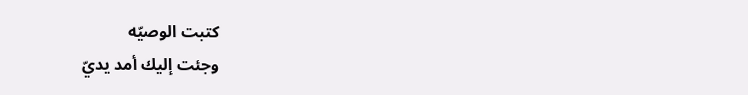كتبت الوصيّه
وجئت إليك أمد يديّ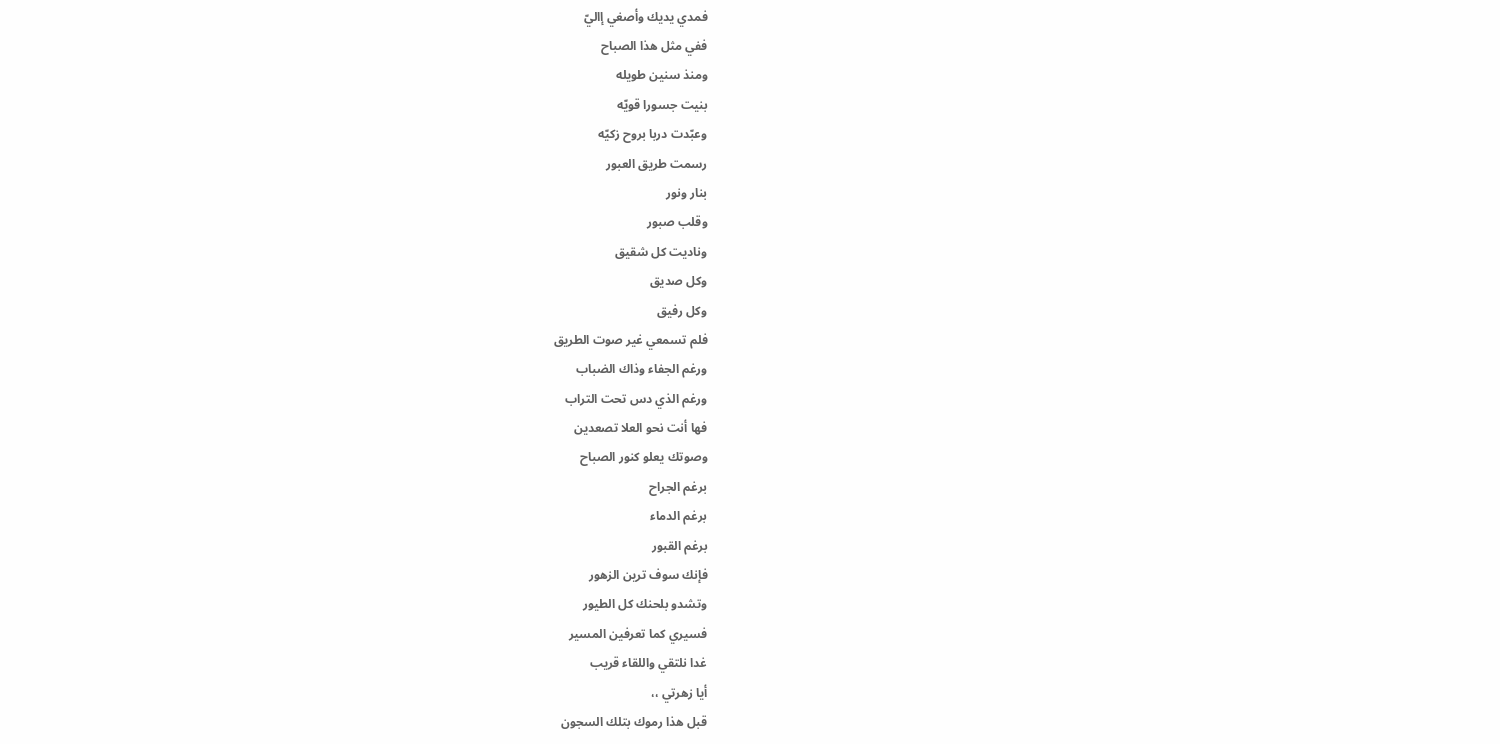فمدي يديك وأصغي إاليّ
ففي مثل هذا الصباح
ومنذ سنين طويله
بنيت جسورا قويّه
وعبّدت دربا بروح زكيّه
رسمت طريق العبور
بنار ونور
وقلب صبور
وناديت كل شقيق
وكل صديق
وكل رفيق
فلم تسمعي غير صوت الطريق
ورغم الجفاء وذاك الضباب
ورغم الذي دس تحت التراب
فها أنت نحو العلا تصعدين
وصوتك يعلو كنور الصباح
برغم الجراح
برغم الدماء
برغم القبور
فإنك سوف ترين الزهور
وتشدو بلحنك كل الطيور
فسيري كما تعرفين المسير
غدا نلتقي واللقاء قريب
أيا زهرتي ،،
قبل هذا رموك بتلك السجون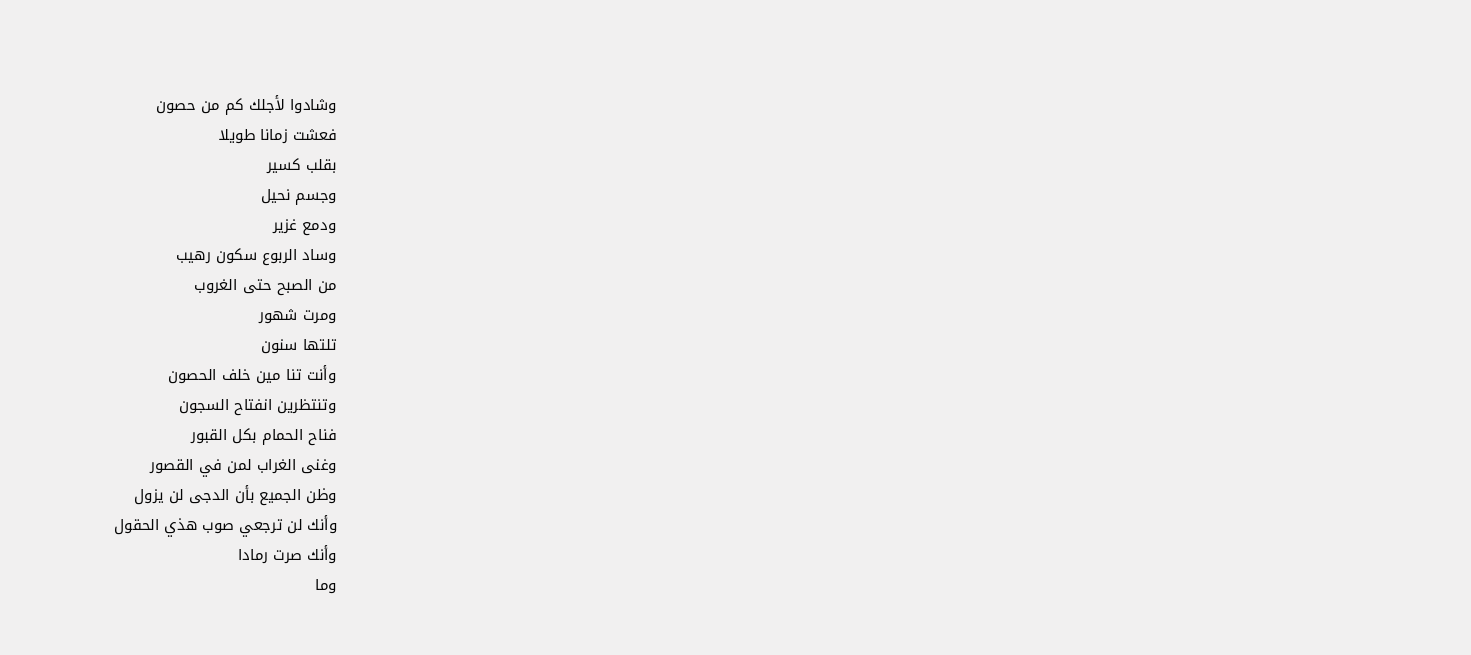وشادوا لأجلك كم من حصون
فعشت زمانا طويلا
بقلب كسير
وجسم نحيل
ودمع غزير
وساد الربوع سكون رهيب
من الصبح حتى الغروب
ومرت شهور
تلتها سنون
وأنت تنا مين خلف الحصون
وتنتظرين انفتاح السجون
فناح الحمام بكل القبور
وغنى الغراب لمن في القصور
وظن الجميع بأن الدجى لن يزول
وأنك لن ترجعي صوب هذي الحقول
وأنك صرت رمادا
وما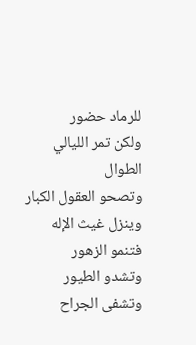للرماد حضور
ولكن تمر الليالي الطوال
وتصحو العقول الكبار
وينزل غيث الإله
فتنمو الزهور
وتشدو الطيور
وتشفى الجراح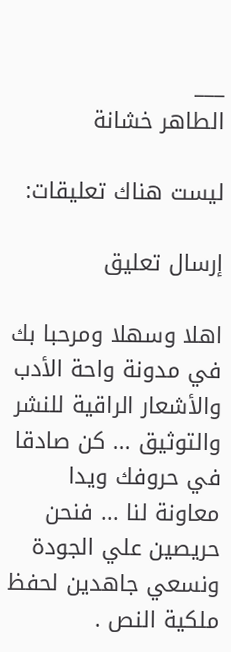___
الطاهر خشانة

ليست هناك تعليقات:

إرسال تعليق

اهلا وسهلا ومرحبا بك في مدونة واحة الأدب والأشعار الراقية للنشر والتوثيق ... كن صادقا في حروفك ويدا معاونة لنا ... فنحن حريصين علي الجودة ونسعي جاهدين لحفظ ملكية النص .